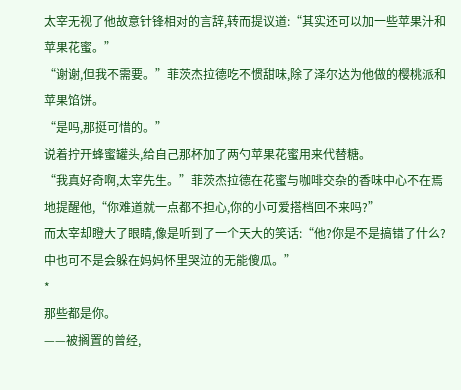太宰无视了他故意针锋相对的言辞,转而提议道:“其实还可以加一些苹果汁和苹果花蜜。”
“谢谢,但我不需要。”菲茨杰拉德吃不惯甜味,除了泽尔达为他做的樱桃派和苹果馅饼。
“是吗,那挺可惜的。”
说着拧开蜂蜜罐头,给自己那杯加了两勺苹果花蜜用来代替糖。
“我真好奇啊,太宰先生。”菲茨杰拉德在花蜜与咖啡交杂的香味中心不在焉地提醒他,“你难道就一点都不担心,你的小可爱搭档回不来吗?”
而太宰却瞪大了眼睛,像是听到了一个天大的笑话:“他?你是不是搞错了什么?中也可不是会躲在妈妈怀里哭泣的无能傻瓜。”
*
那些都是你。
——被搁置的曾经,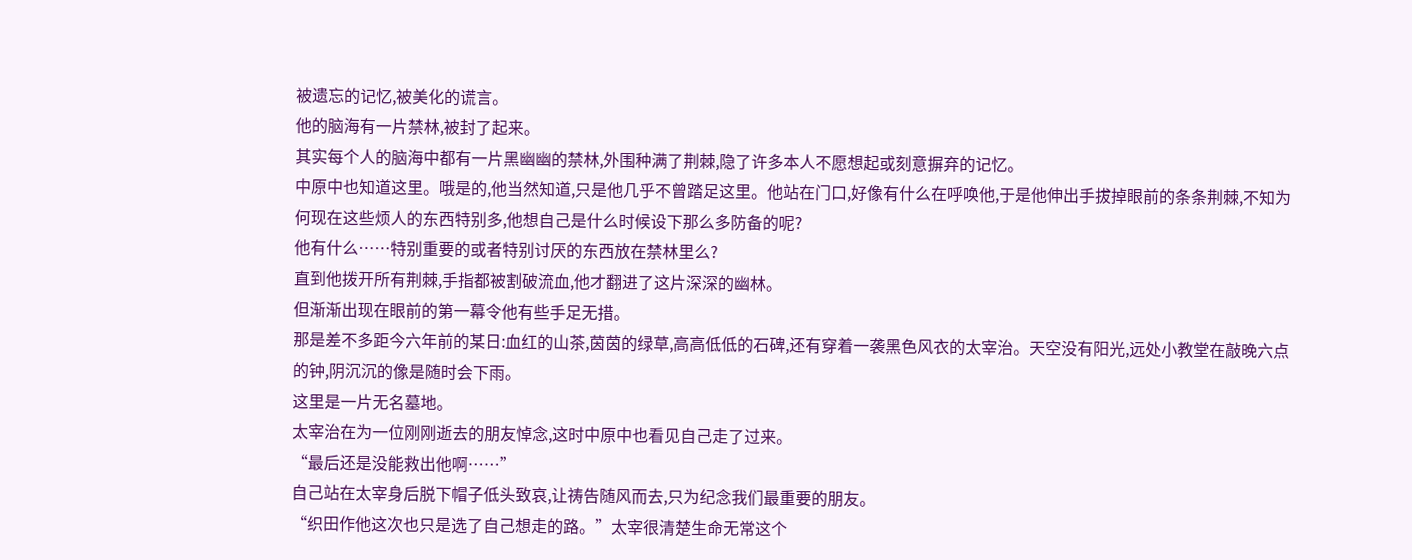被遗忘的记忆,被美化的谎言。
他的脑海有一片禁林,被封了起来。
其实每个人的脑海中都有一片黑幽幽的禁林,外围种满了荆棘,隐了许多本人不愿想起或刻意摒弃的记忆。
中原中也知道这里。哦是的,他当然知道,只是他几乎不曾踏足这里。他站在门口,好像有什么在呼唤他,于是他伸出手拔掉眼前的条条荆棘,不知为何现在这些烦人的东西特别多,他想自己是什么时候设下那么多防备的呢?
他有什么……特别重要的或者特别讨厌的东西放在禁林里么?
直到他拨开所有荆棘,手指都被割破流血,他才翻进了这片深深的幽林。
但渐渐出现在眼前的第一幕令他有些手足无措。
那是差不多距今六年前的某日:血红的山茶,茵茵的绿草,高高低低的石碑,还有穿着一袭黑色风衣的太宰治。天空没有阳光,远处小教堂在敲晚六点的钟,阴沉沉的像是随时会下雨。
这里是一片无名墓地。
太宰治在为一位刚刚逝去的朋友悼念,这时中原中也看见自己走了过来。
“最后还是没能救出他啊……”
自己站在太宰身后脱下帽子低头致哀,让祷告随风而去,只为纪念我们最重要的朋友。
“织田作他这次也只是选了自己想走的路。”太宰很清楚生命无常这个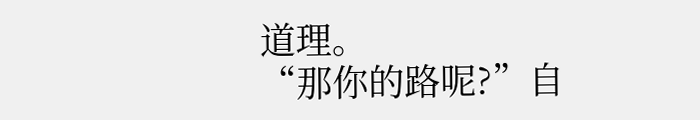道理。
“那你的路呢?”自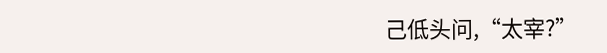己低头问,“太宰?”